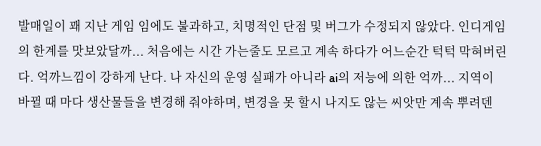발매일이 꽤 지난 게임 임에도 불과하고, 치명적인 단점 및 버그가 수정되지 않았다. 인디게임의 한계를 맛보았달까... 처음에는 시간 가는줄도 모르고 계속 하다가 어느순간 턱턱 막혀버린다. 억까느낌이 강하게 난다. 나 자신의 운영 실패가 아니라 ai의 저능에 의한 억까... 지역이 바뀔 때 마다 생산물들을 변경해 줘야하며, 변경을 못 할시 나지도 않는 씨앗만 계속 뿌려덴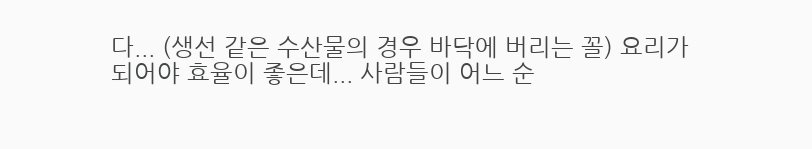다... (생선 같은 수산물의 경우 바닥에 버리는 꼴) 요리가 되어야 효율이 좋은데... 사람들이 어느 순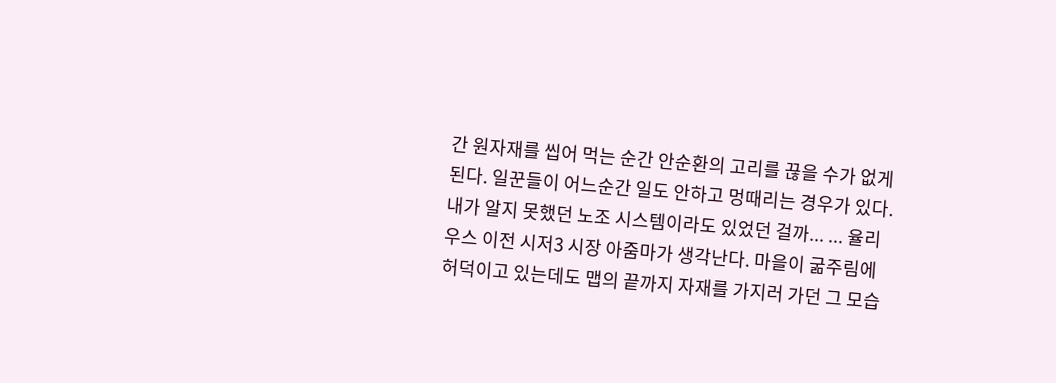간 원자재를 씹어 먹는 순간 안순환의 고리를 끊을 수가 없게된다. 일꾼들이 어느순간 일도 안하고 멍때리는 경우가 있다. 내가 알지 못했던 노조 시스템이라도 있었던 걸까... ... 율리우스 이전 시저3 시장 아줌마가 생각난다. 마을이 굶주림에 허덕이고 있는데도 맵의 끝까지 자재를 가지러 가던 그 모습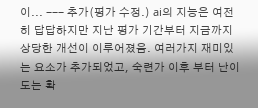이... --- 추가(평가 수정.) ai의 지능은 여전히 답답하지만 지난 평가 기간부터 지금까지 상당한 개선이 이루어졌음. 여러가지 재미있는 요소가 추가되었고, 숙련가 이후 부터 난이도는 확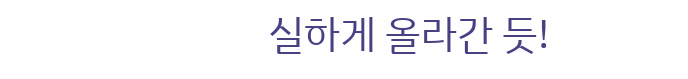실하게 올라간 듯!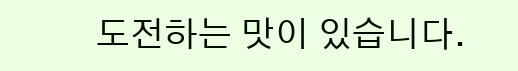도전하는 맛이 있습니다.